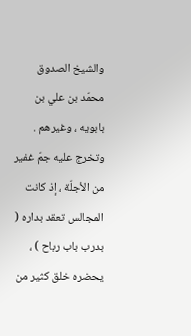والشيخ الصدوق محمّد بن علي بن بابويه ، وغيرهم .
وتخرج عليه جمّ غفير من الأجلّة ، إذ كانت المجالس تعقد بداره ( بدرب باب رباح ) ، يحضره خلق كثير من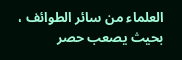العلماء من سائر الطوائف ، بحيث يصعب حصر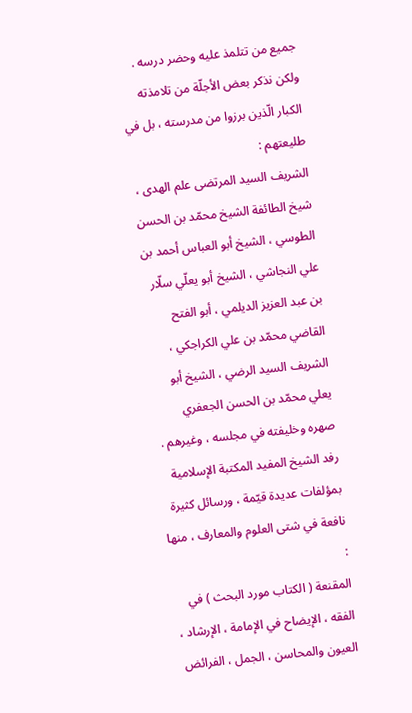جميع من تتلمذ عليه وحضر درسه . ولكن نذكر بعض الأجلّة من تلامذته الكبار الّذين برزوا من مدرسته ، بل في طليعتهم :
الشريف السيد المرتضى علم الهدى ، شيخ الطائفة الشيخ محمّد بن الحسن الطوسي ، الشيخ أبو العباس أحمد بن علي النجاشي ، الشيخ أبو يعلّي سلّار بن عبد العزيز الديلمي ، أبو الفتح القاضي محمّد بن علي الكراجكي ، الشريف السيد الرضي ، الشيخ أبو يعلي محمّد بن الحسن الجعفري صهره وخليفته في مجلسه ، وغيرهم .
رفد الشيخ المفيد المكتبة الإسلامية بمؤلفات عديدة قيّمة ، ورسائل كثيرة نافعة في شتى العلوم والمعارف ، منها :
المقنعة ( الكتاب مورد البحث ) في الفقه ، الإيضاح في الإمامة ، الإرشاد ، العيون والمحاسن ، الجمل ، الفرائض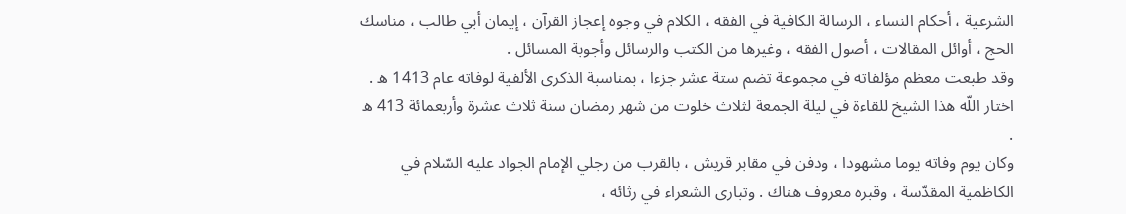الشرعية ، أحكام النساء ، الرسالة الكافية في الفقه ، الكلام في وجوه إعجاز القرآن ، إيمان أبي طالب ، مناسك الحج ، أوائل المقالات ، أصول الفقه ، وغيرها من الكتب والرسائل وأجوبة المسائل .
وقد طبعت معظم مؤلفاته في مجموعة تضم ستة عشر جزءا ، بمناسبة الذكرى الألفية لوفاته عام 1413 ه .
اختار اللّه هذا الشيخ للقاءة في ليلة الجمعة لثلاث خلوت من شهر رمضان سنة ثلاث عشرة وأربعمائة 413 ه .
وكان يوم وفاته يوما مشهودا ، ودفن في مقابر قريش ، بالقرب من رجلي الإمام الجواد عليه السّلام في الكاظمية المقدّسة ، وقبره معروف هناك . وتبارى الشعراء في رثائه ،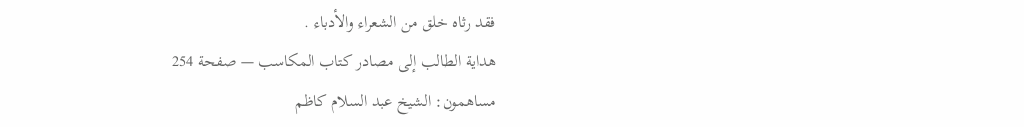فقد رثاه خلق من الشعراء والأدباء .
هداية الطالب إلى مصادر كتاب المكاسب — صفحة 254
مساهمون: الشيخ عبد السلام كاظم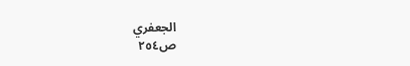الجعفري
ص٢٥٤